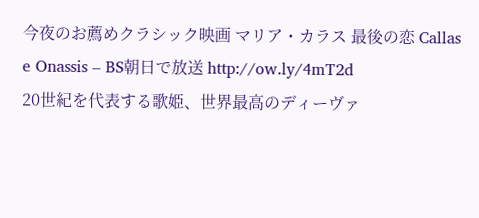今夜のお薦めクラシック映画 マリア・カラス 最後の恋 Callas e Onassis – BS朝日で放送 http://ow.ly/4mT2d
20世紀を代表する歌姫、世界最高のディーヴァ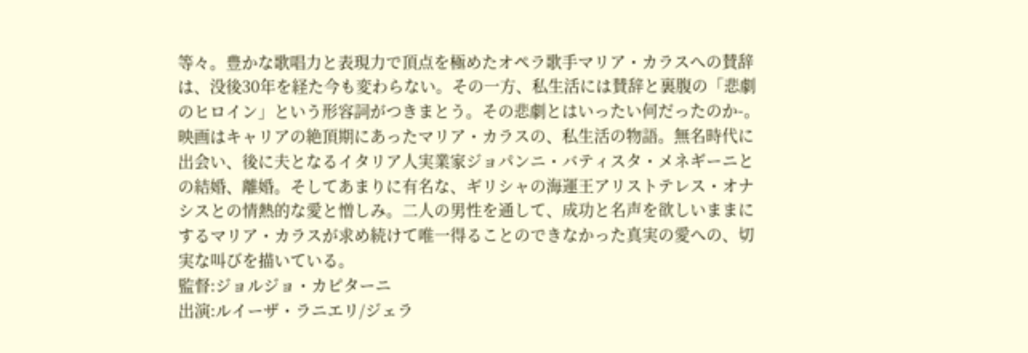等々。豊かな歌唱力と表現力で頂点を極めたオペラ歌手マリア・カラスへの賛辞は、没後30年を経た今も変わらない。その一方、私生活には賛辞と裏腹の「悲劇のヒロイン」という形容詞がつきまとう。その悲劇とはいったい何だったのか-。
映画はキャリアの絶頂期にあったマリア・カラスの、私生活の物語。無名時代に出会い、後に夫となるイタリア人実業家ジョパンニ・バティスタ・メネギーニとの結婚、離婚。そしてあまりに有名な、ギリシャの海運王アリストテレス・オナシスとの情熱的な愛と憎しみ。二人の男性を通して、成功と名声を欲しいままにするマリア・カラスが求め続けて唯一得ることのできなかった真実の愛への、切実な叫びを描いている。
監督:ジョルジョ・カピターニ
出演:ルイーザ・ラニエリ/ジェラ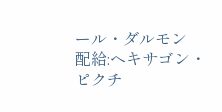ール・ダルモン
配給:ヘキサゴン・ピクチ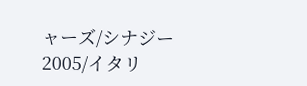ャーズ/シナジー
2005/イタリ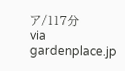ア/117分
via gardenplace.jp